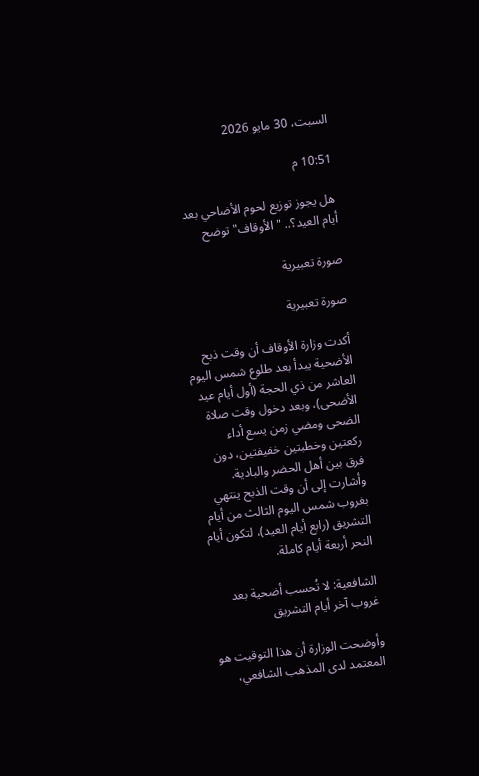السبت، 30 مايو 2026

10:51 م

هل يجوز توزيع لحوم الأضاحي بعد أيام العيد؟.. "الأوقاف" توضح

صورة تعبيرية

صورة تعبيرية

أكدت وزارة الأوقاف أن وقت ذبح الأضحية يبدأ بعد طلوع شمس اليوم العاشر من ذي الحجة (أول أيام عيد الأضحى)، وبعد دخول وقت صلاة الضحى ومضي زمن يسع أداء ركعتين وخطبتين خفيفتين، دون فرق بين أهل الحضر والبادية. وأشارت إلى أن وقت الذبح ينتهي بغروب شمس اليوم الثالث من أيام التشريق (رابع أيام العيد)، لتكون أيام النحر أربعة أيام كاملة.

الشافعية: لا تُحسب أضحية بعد غروب آخر أيام التشريق

وأوضحت الوزارة أن هذا التوقيت هو المعتمد لدى المذهب الشافعي،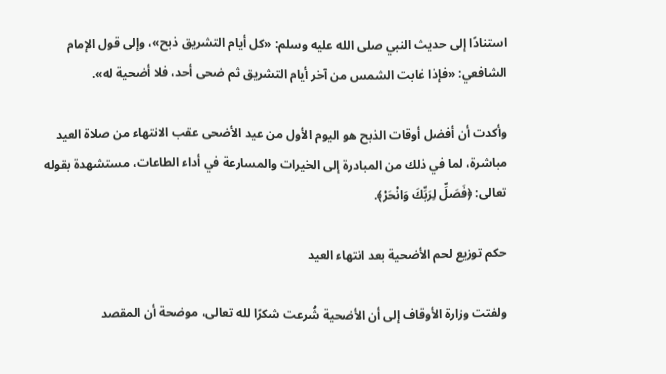استنادًا إلى حديث النبي صلى الله عليه وسلم: «كل أيام التشريق ذبح»، وإلى قول الإمام الشافعي: «فإذا غابت الشمس من آخر أيام التشريق ثم ضحى أحد، فلا أضحية له».

وأكدت أن أفضل أوقات الذبح هو اليوم الأول من عيد الأضحى عقب الانتهاء من صلاة العيد مباشرة، لما في ذلك من المبادرة إلى الخيرات والمسارعة في أداء الطاعات، مستشهدة بقوله تعالى: ﴿فَصَلِّ لِرَبِّكَ وَانْحَرْ﴾.

حكم توزيع لحم الأضحية بعد انتهاء العيد

ولفتت وزارة الأوقاف إلى أن الأضحية شُرعت شكرًا لله تعالى، موضحة أن المقصد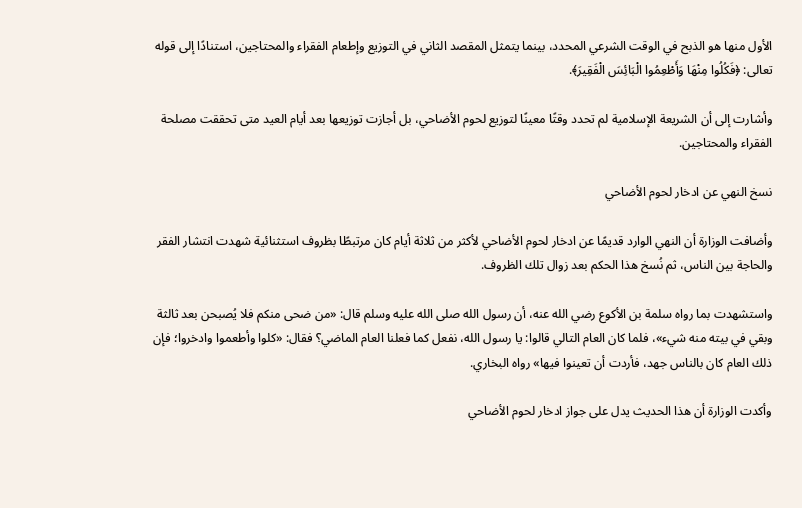الأول منها هو الذبح في الوقت الشرعي المحدد، بينما يتمثل المقصد الثاني في التوزيع وإطعام الفقراء والمحتاجين، استنادًا إلى قوله تعالى: ﴿فَكُلُوا مِنْهَا وَأَطْعِمُوا الْبَائِسَ الْفَقِيرَ﴾.

وأشارت إلى أن الشريعة الإسلامية لم تحدد وقتًا معينًا لتوزيع لحوم الأضاحي، بل أجازت توزيعها بعد أيام العيد متى تحققت مصلحة الفقراء والمحتاجين.

نسخ النهي عن ادخار لحوم الأضاحي

وأضافت الوزارة أن النهي الوارد قديمًا عن ادخار لحوم الأضاحي لأكثر من ثلاثة أيام كان مرتبطًا بظروف استثنائية شهدت انتشار الفقر والحاجة بين الناس، ثم نُسخ هذا الحكم بعد زوال تلك الظروف.

واستشهدت بما رواه سلمة بن الأكوع رضي الله عنه، أن رسول الله صلى الله عليه وسلم قال: «من ضحى منكم فلا يُصبحن بعد ثالثة وبقي في بيته منه شيء»، فلما كان العام التالي قالوا: يا رسول الله، نفعل كما فعلنا العام الماضي؟ فقال: «كلوا وأطعموا وادخروا؛ فإن ذلك العام كان بالناس جهد، فأردت أن تعينوا فيها» رواه البخاري.

وأكدت الوزارة أن هذا الحديث يدل على جواز ادخار لحوم الأضاحي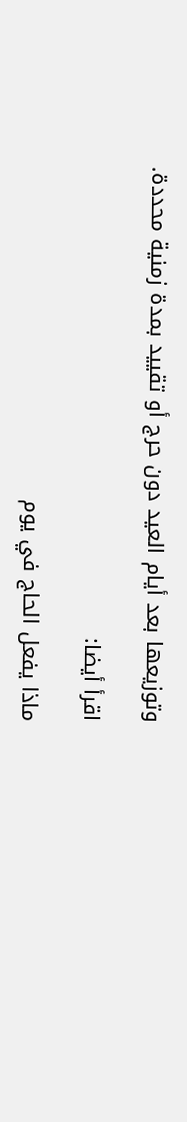وتوزيعها بعد أيام العيد دون حرج أو تقييد بمدة زمنية محددة.

اقرأ أيضا:

ماذا يفعل الحاج في يوم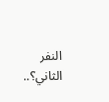النفر الثاني؟..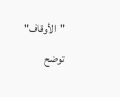"الأوقاف" توضح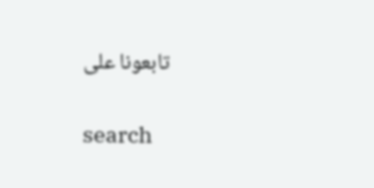تابعونا على

search